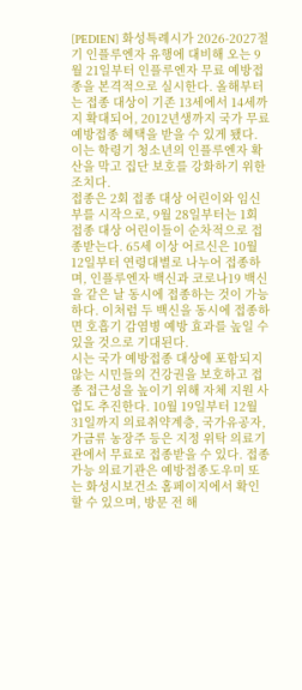[PEDIEN] 화성특례시가 2026-2027절기 인플루엔자 유행에 대비해 오는 9월 21일부터 인플루엔자 무료 예방접종을 본격적으로 실시한다. 올해부터는 접종 대상이 기존 13세에서 14세까지 확대되어, 2012년생까지 국가 무료 예방접종 혜택을 받을 수 있게 됐다. 이는 학령기 청소년의 인플루엔자 확산을 막고 집단 보호를 강화하기 위한 조치다.
접종은 2회 접종 대상 어린이와 임신부를 시작으로, 9월 28일부터는 1회 접종 대상 어린이들이 순차적으로 접종받는다. 65세 이상 어르신은 10월 12일부터 연령대별로 나누어 접종하며, 인플루엔자 백신과 코로나19 백신을 같은 날 동시에 접종하는 것이 가능하다. 이처럼 두 백신을 동시에 접종하면 호흡기 감염병 예방 효과를 높일 수 있을 것으로 기대된다.
시는 국가 예방접종 대상에 포함되지 않는 시민들의 건강권을 보호하고 접종 접근성을 높이기 위해 자체 지원 사업도 추진한다. 10월 19일부터 12월 31일까지 의료취약계층, 국가유공자, 가금류 농장주 등은 지정 위탁 의료기관에서 무료로 접종받을 수 있다. 접종 가능 의료기관은 예방접종도우미 또는 화성시보건소 홈페이지에서 확인할 수 있으며, 방문 전 해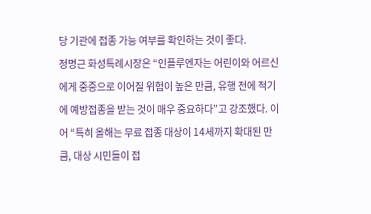당 기관에 접종 가능 여부를 확인하는 것이 좋다.
정명근 화성특례시장은 “인플루엔자는 어린이와 어르신에게 중증으로 이어질 위험이 높은 만큼, 유행 전에 적기에 예방접종을 받는 것이 매우 중요하다”고 강조했다. 이어 “특히 올해는 무료 접종 대상이 14세까지 확대된 만큼, 대상 시민들이 접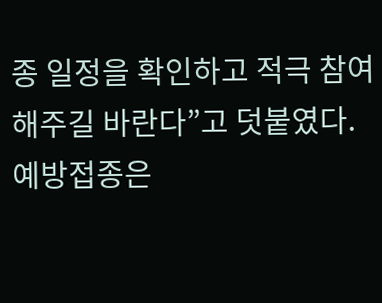종 일정을 확인하고 적극 참여해주길 바란다”고 덧붙였다. 예방접종은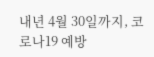내년 4월 30일까지, 코로나19 예방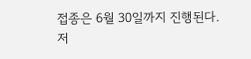접종은 6월 30일까지 진행된다.
저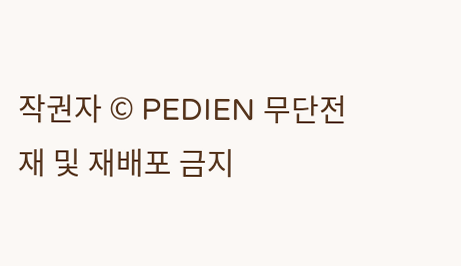작권자 © PEDIEN 무단전재 및 재배포 금지